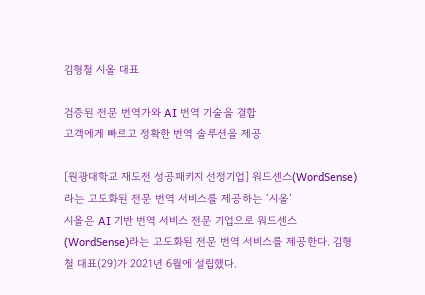김형철 시올 대표

검증된 전문 번역가와 AI 번역 기술을 결합
고객에게 빠르고 정확한 번역 솔루션을 제공

[원광대학교 재도전 성공패키지 선정기업] 워드센스(WordSense)라는 고도화된 전문 번역 서비스를 제공하는 ‘시올’
시올은 AI 기반 번역 서비스 전문 기업으로 워드센스(WordSense)라는 고도화된 전문 번역 서비스를 제공한다. 김형철 대표(29)가 2021년 6월에 설립했다.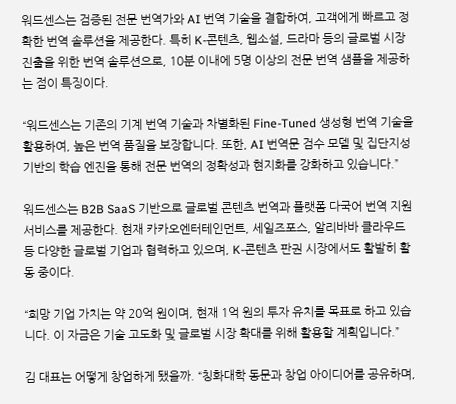워드센스는 검증된 전문 번역가와 AI 번역 기술을 결합하여, 고객에게 빠르고 정확한 번역 솔루션을 제공한다. 특히 K-콘텐츠, 웹소설, 드라마 등의 글로벌 시장 진출을 위한 번역 솔루션으로, 10분 이내에 5명 이상의 전문 번역 샘플을 제공하는 점이 특징이다.

“워드센스는 기존의 기계 번역 기술과 차별화된 Fine-Tuned 생성형 번역 기술을 활용하여, 높은 번역 품질을 보장합니다. 또한, AI 번역문 검수 모델 및 집단지성 기반의 학습 엔진을 통해 전문 번역의 정확성과 현지화를 강화하고 있습니다.”

워드센스는 B2B SaaS 기반으로 글로벌 콘텐츠 번역과 플랫폼 다국어 번역 지원 서비스를 제공한다. 현재 카카오엔터테인먼트, 세일즈포스, 알리바바 클라우드 등 다양한 글로벌 기업과 협력하고 있으며, K-콘텐츠 판권 시장에서도 활발히 활동 중이다.

“희망 기업 가치는 약 20억 원이며, 현재 1억 원의 투자 유치를 목표로 하고 있습니다. 이 자금은 기술 고도화 및 글로벌 시장 확대를 위해 활용할 계획입니다.”

김 대표는 어떻게 창업하게 됐을까. “칭화대학 동문과 창업 아이디어를 공유하며,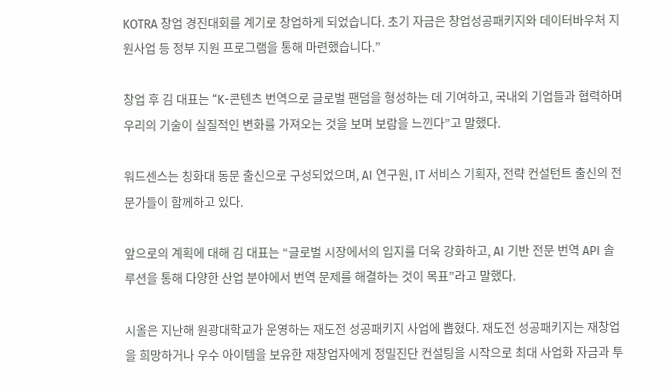KOTRA 창업 경진대회를 계기로 창업하게 되었습니다. 초기 자금은 창업성공패키지와 데이터바우처 지원사업 등 정부 지원 프로그램을 통해 마련했습니다.”

창업 후 김 대표는 “K-콘텐츠 번역으로 글로벌 팬덤을 형성하는 데 기여하고, 국내외 기업들과 협력하며 우리의 기술이 실질적인 변화를 가져오는 것을 보며 보람을 느낀다”고 말했다.

워드센스는 칭화대 동문 출신으로 구성되었으며, AI 연구원, IT 서비스 기획자, 전략 컨설턴트 출신의 전문가들이 함께하고 있다.

앞으로의 계획에 대해 김 대표는 “글로벌 시장에서의 입지를 더욱 강화하고, AI 기반 전문 번역 API 솔루션을 통해 다양한 산업 분야에서 번역 문제를 해결하는 것이 목표”라고 말했다.

시올은 지난해 원광대학교가 운영하는 재도전 성공패키지 사업에 뽑혔다. 재도전 성공패키지는 재창업을 희망하거나 우수 아이템을 보유한 재창업자에게 정밀진단 컨설팅을 시작으로 최대 사업화 자금과 투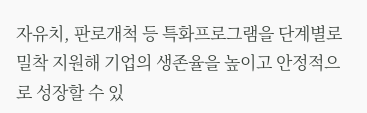자유치, 판로개척 등 특화프로그램을 단계별로 밀착 지원해 기업의 생존율을 높이고 안정적으로 성장할 수 있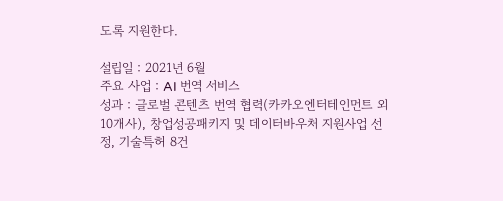도록 지원한다.

설립일 : 2021년 6월
주요 사업 : AI 번역 서비스
성과 : 글로벌 콘텐츠 번역 협력(카카오엔터테인먼트 외 10개사), 창업성공패키지 및 데이터바우처 지원사업 선정, 기술특허 8건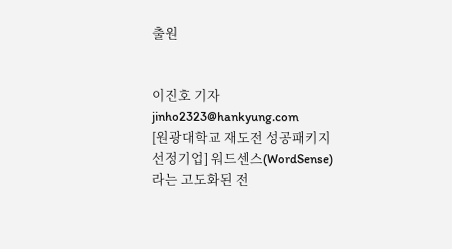출원


이진호 기자 jinho2323@hankyung.com
[원광대학교 재도전 성공패키지 선정기업] 워드센스(WordSense)라는 고도화된 전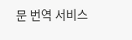문 번역 서비스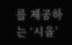를 제공하는 ‘시올’